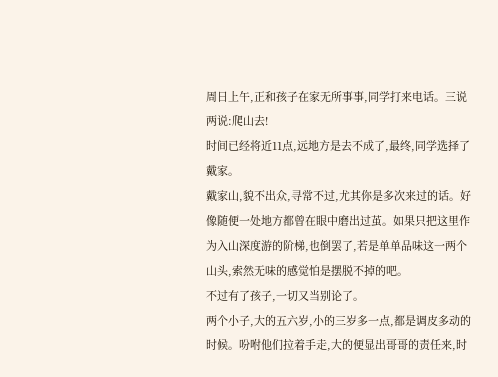周日上午,正和孩子在家无所事事,同学打来电话。三说两说:爬山去!
时间已经将近11点,远地方是去不成了,最终,同学选择了戴家。
戴家山,貌不出众,寻常不过,尤其你是多次来过的话。好像随便一处地方都曾在眼中磨出过茧。如果只把这里作为入山深度游的阶梯,也倒罢了,若是单单品味这一两个山头,索然无味的感觉怕是摆脱不掉的吧。
不过有了孩子,一切又当别论了。
两个小子,大的五六岁,小的三岁多一点,都是调皮多动的时候。吩咐他们拉着手走,大的便显出哥哥的责任来,时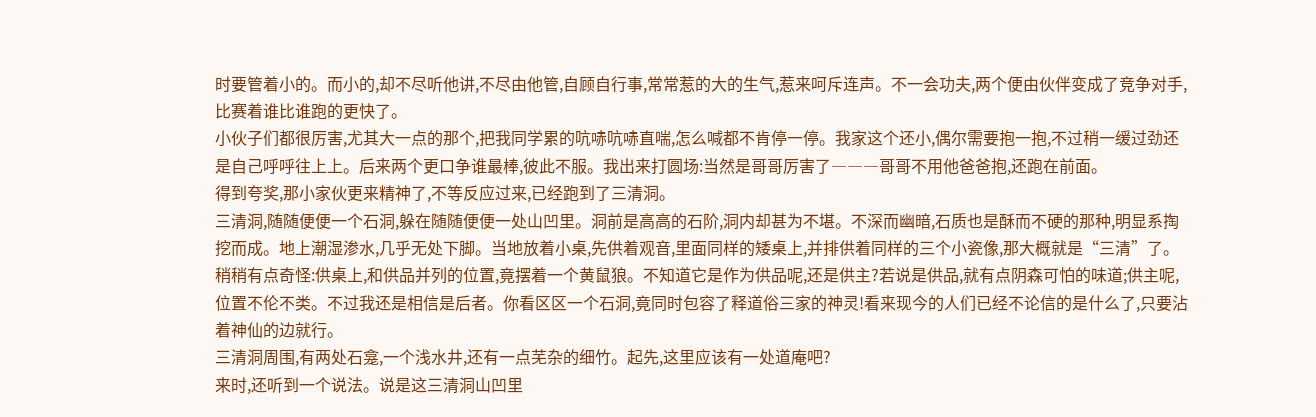时要管着小的。而小的,却不尽听他讲,不尽由他管,自顾自行事,常常惹的大的生气,惹来呵斥连声。不一会功夫,两个便由伙伴变成了竞争对手,比赛着谁比谁跑的更快了。
小伙子们都很厉害,尤其大一点的那个,把我同学累的吭哧吭哧直喘,怎么喊都不肯停一停。我家这个还小,偶尔需要抱一抱,不过稍一缓过劲还是自己呼呼往上上。后来两个更口争谁最棒,彼此不服。我出来打圆场:当然是哥哥厉害了―――哥哥不用他爸爸抱,还跑在前面。
得到夸奖,那小家伙更来精神了,不等反应过来,已经跑到了三清洞。
三清洞,随随便便一个石洞,躲在随随便便一处山凹里。洞前是高高的石阶,洞内却甚为不堪。不深而幽暗,石质也是酥而不硬的那种,明显系掏挖而成。地上潮湿渗水,几乎无处下脚。当地放着小桌,先供着观音,里面同样的矮桌上,并排供着同样的三个小瓷像,那大概就是“三清”了。稍稍有点奇怪:供桌上,和供品并列的位置,竟摆着一个黄鼠狼。不知道它是作为供品呢,还是供主?若说是供品,就有点阴森可怕的味道;供主呢,位置不伦不类。不过我还是相信是后者。你看区区一个石洞,竟同时包容了释道俗三家的神灵!看来现今的人们已经不论信的是什么了,只要沾着神仙的边就行。
三清洞周围,有两处石龛,一个浅水井,还有一点芜杂的细竹。起先,这里应该有一处道庵吧?
来时,还听到一个说法。说是这三清洞山凹里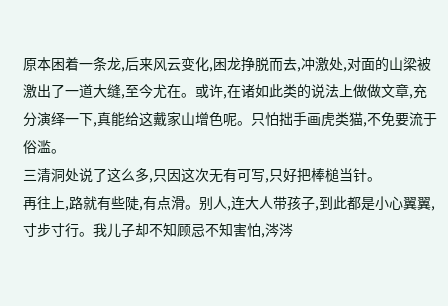原本困着一条龙,后来风云变化,困龙挣脱而去,冲激处,对面的山梁被激出了一道大缝,至今尤在。或许,在诸如此类的说法上做做文章,充分演绎一下,真能给这戴家山增色呢。只怕拙手画虎类猫,不免要流于俗滥。
三清洞处说了这么多,只因这次无有可写,只好把棒槌当针。
再往上,路就有些陡,有点滑。别人,连大人带孩子,到此都是小心翼翼,寸步寸行。我儿子却不知顾忌不知害怕,涔涔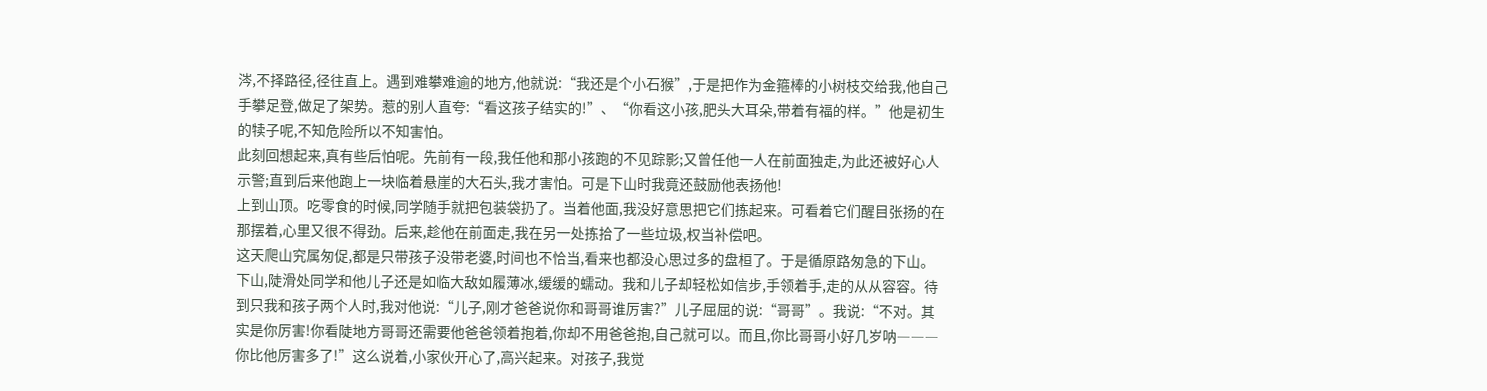涔,不择路径,径往直上。遇到难攀难逾的地方,他就说:“我还是个小石猴”,于是把作为金箍棒的小树枝交给我,他自己手攀足登,做足了架势。惹的别人直夸:“看这孩子结实的!”、“你看这小孩,肥头大耳朵,带着有福的样。”他是初生的犊子呢,不知危险所以不知害怕。
此刻回想起来,真有些后怕呢。先前有一段,我任他和那小孩跑的不见踪影;又曾任他一人在前面独走,为此还被好心人示警;直到后来他跑上一块临着悬崖的大石头,我才害怕。可是下山时我竟还鼓励他表扬他!
上到山顶。吃零食的时候,同学随手就把包装袋扔了。当着他面,我没好意思把它们拣起来。可看着它们醒目张扬的在那摆着,心里又很不得劲。后来,趁他在前面走,我在另一处拣拾了一些垃圾,权当补偿吧。
这天爬山究属匆促,都是只带孩子没带老婆,时间也不恰当,看来也都没心思过多的盘桓了。于是循原路匆急的下山。
下山,陡滑处同学和他儿子还是如临大敌如履薄冰,缓缓的蠕动。我和儿子却轻松如信步,手领着手,走的从从容容。待到只我和孩子两个人时,我对他说:“儿子,刚才爸爸说你和哥哥谁厉害?”儿子屈屈的说:“哥哥”。我说:“不对。其实是你厉害!你看陡地方哥哥还需要他爸爸领着抱着,你却不用爸爸抱,自己就可以。而且,你比哥哥小好几岁呐―――你比他厉害多了!”这么说着,小家伙开心了,高兴起来。对孩子,我觉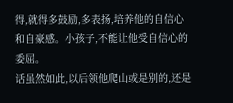得,就得多鼓励,多表扬,培养他的自信心和自豪感。小孩子,不能让他受自信心的委屈。
话虽然如此,以后领他爬山或是别的,还是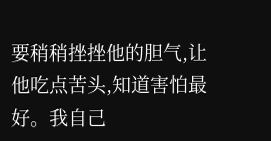要稍稍挫挫他的胆气,让他吃点苦头,知道害怕最好。我自己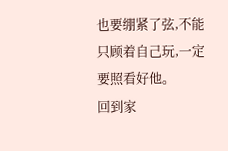也要绷紧了弦,不能只顾着自己玩,一定要照看好他。
回到家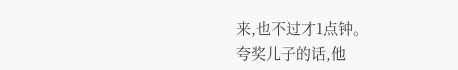来,也不过才1点钟。
夸奖儿子的话,他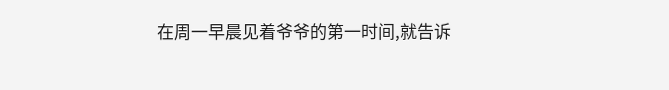在周一早晨见着爷爷的第一时间,就告诉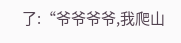了:“爷爷爷爷,我爬山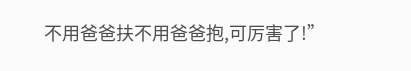不用爸爸扶不用爸爸抱,可厉害了!”